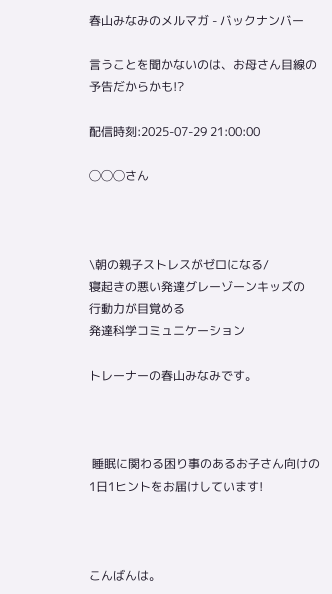春山みなみのメルマガ - バックナンバー

言うことを聞かないのは、お母さん目線の予告だからかも!?

配信時刻:2025-07-29 21:00:00

◯◯◯さん



\朝の親子ストレスがゼロになる/
寝起きの悪い発達グレーゾーンキッズの
行動力が目覚める
発達科学コミュニケーション

トレーナーの春山みなみです。



 睡眠に関わる困り事のあるお子さん向けの
1日1ヒントをお届けしています!



こんばんは。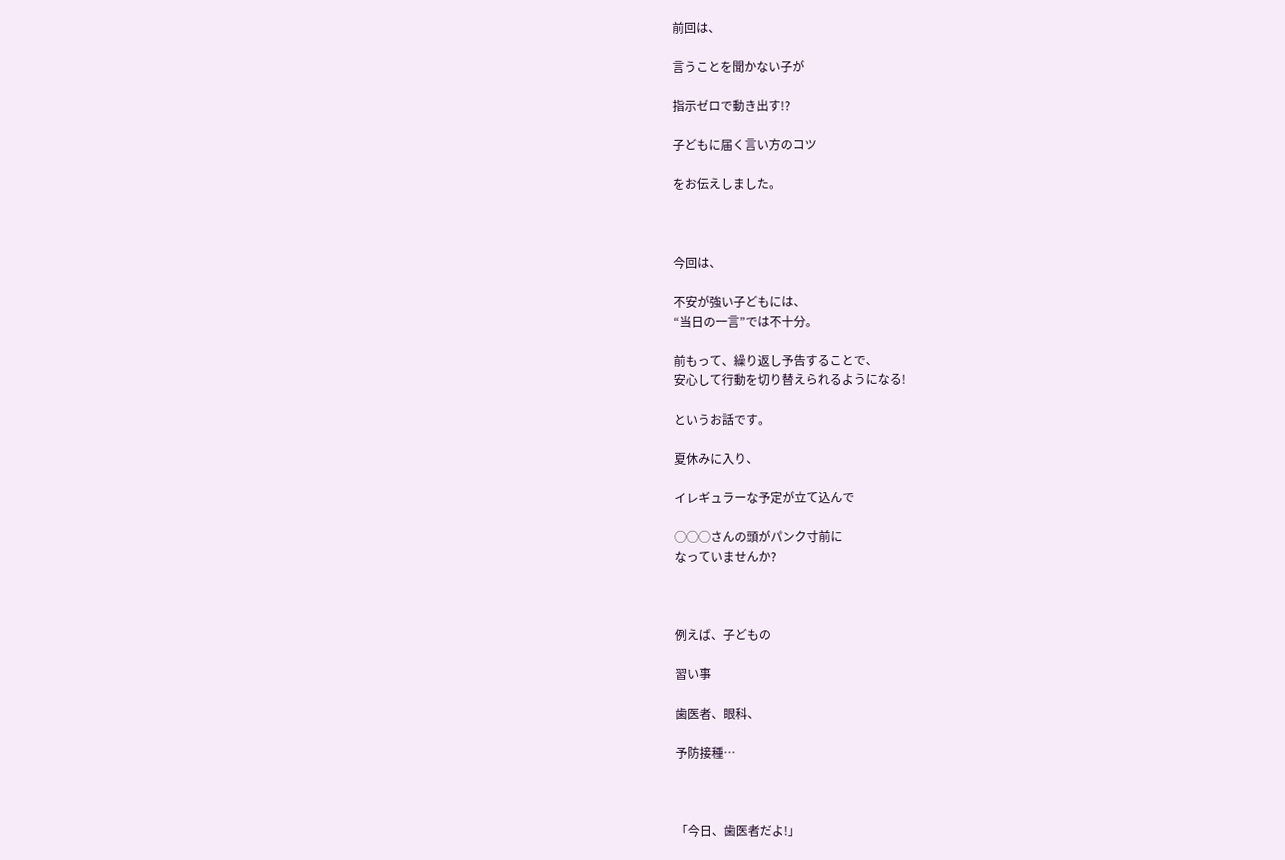前回は、

言うことを聞かない子が

指示ゼロで動き出す!?

子どもに届く言い方のコツ

をお伝えしました。



今回は、

不安が強い子どもには、
“当日の一言”では不十分。

前もって、繰り返し予告することで、
安心して行動を切り替えられるようになる!

というお話です。

夏休みに入り、

イレギュラーな予定が立て込んで

◯◯◯さんの頭がパンク寸前に
なっていませんか?



例えば、子どもの

習い事

歯医者、眼科、

予防接種…



「今日、歯医者だよ!」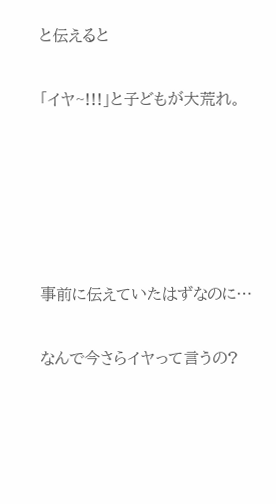と伝えると

「イヤ~!!!」と子どもが大荒れ。





事前に伝えていたはずなのに…

なんで今さらイヤって言うの?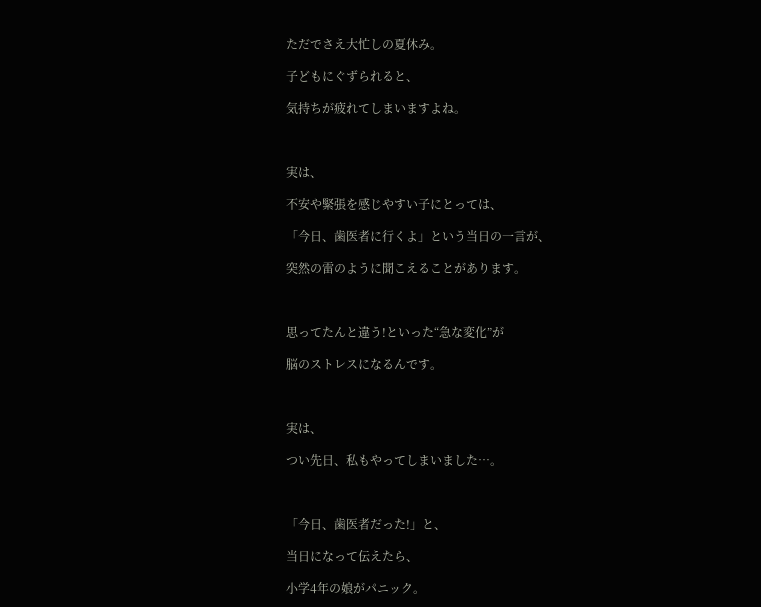ただでさえ大忙しの夏休み。

子どもにぐずられると、

気持ちが疲れてしまいますよね。



実は、

不安や緊張を感じやすい子にとっては、

「今日、歯医者に行くよ」という当日の一言が、

突然の雷のように聞こえることがあります。



思ってたんと違う!といった“急な変化”が

脳のストレスになるんです。



実は、

つい先日、私もやってしまいました…。



「今日、歯医者だった!」と、

当日になって伝えたら、

小学4年の娘がパニック。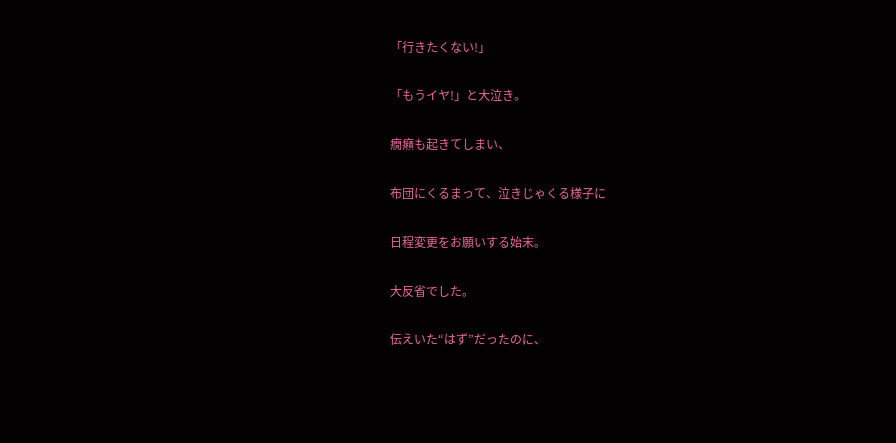「行きたくない!」

「もうイヤ!」と大泣き。

癇癪も起きてしまい、

布団にくるまって、泣きじゃくる様子に

日程変更をお願いする始末。

大反省でした。

伝えいた“はず”だったのに、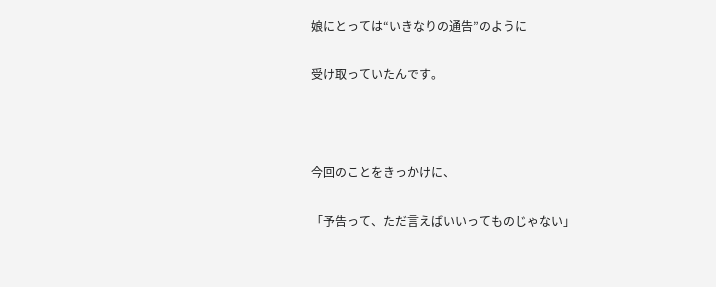娘にとっては“いきなりの通告”のように

受け取っていたんです。



今回のことをきっかけに、

「予告って、ただ言えばいいってものじゃない」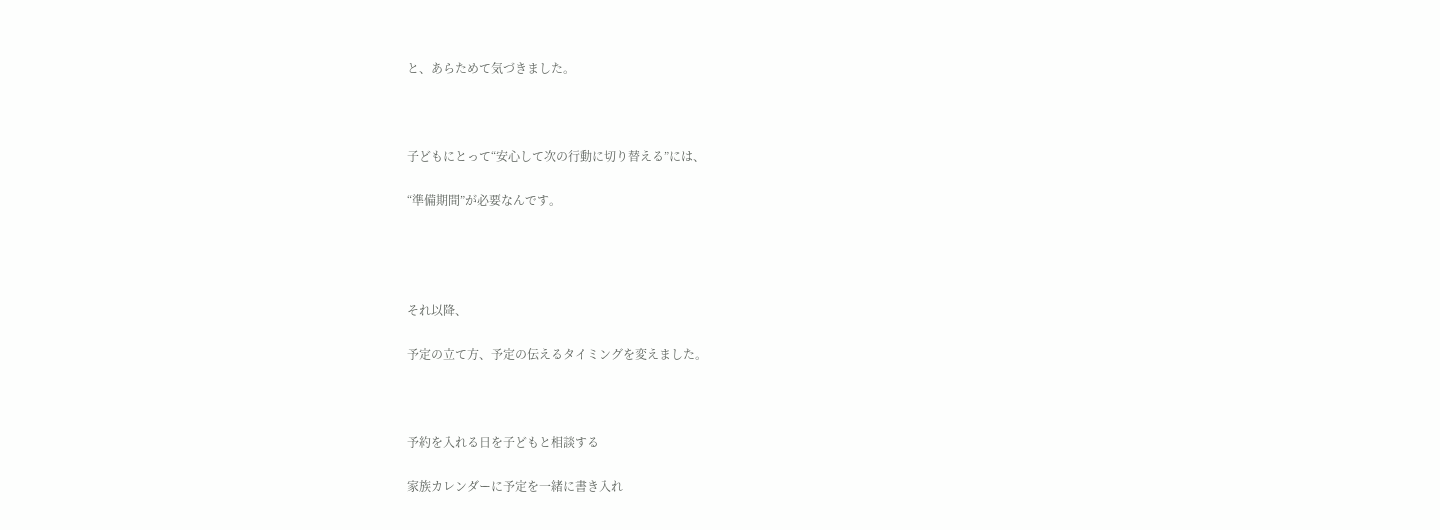と、あらためて気づきました。



子どもにとって“安心して次の行動に切り替える”には、

“準備期間”が必要なんです。




それ以降、

予定の立て方、予定の伝えるタイミングを変えました。



予約を入れる日を子どもと相談する

家族カレンダーに予定を一緒に書き入れ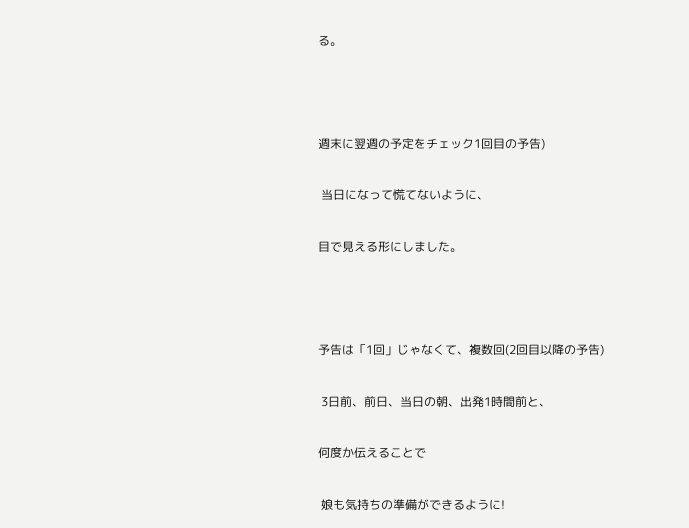る。



週末に翌週の予定をチェック1回目の予告)

 当日になって慌てないように、

目で見える形にしました。



予告は「1回」じゃなくて、複数回(2回目以降の予告)

 3日前、前日、当日の朝、出発1時間前と、

何度か伝えることで

 娘も気持ちの準備ができるように!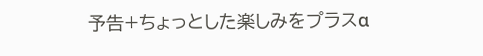予告+ちょっとした楽しみをプラスα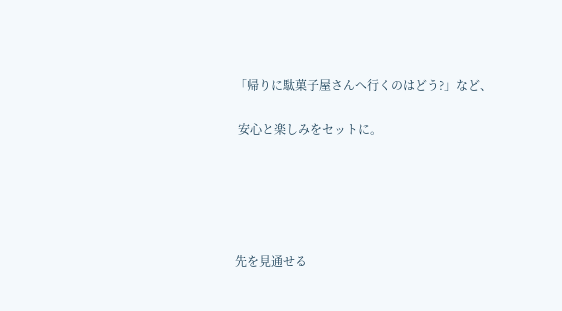「帰りに駄菓子屋さんへ行くのはどう?」など、

 安心と楽しみをセットに。





先を見通せる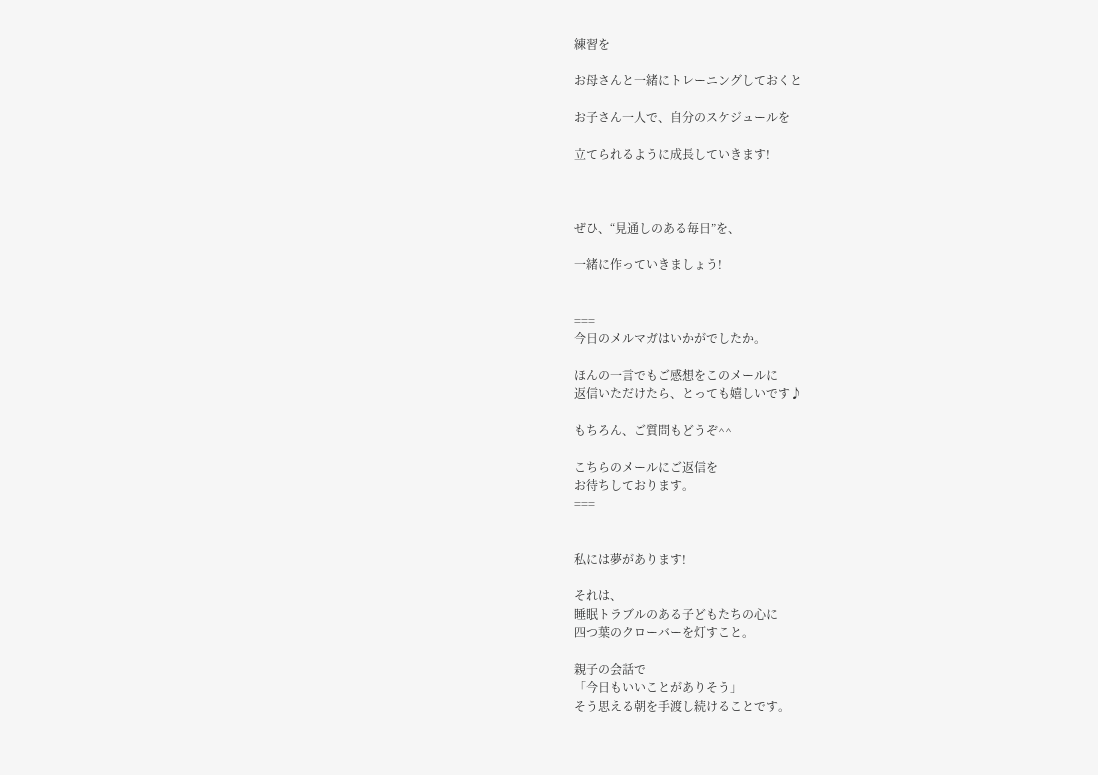練習を

お母さんと一緒にトレーニングしておくと

お子さん一人で、自分のスケジュールを

立てられるように成長していきます!



ぜひ、“見通しのある毎日”を、

一緒に作っていきましょう!


===
今日のメルマガはいかがでしたか。

ほんの一言でもご感想をこのメールに
返信いただけたら、とっても嬉しいです♪

もちろん、ご質問もどうぞ^^

こちらのメールにご返信を
お待ちしております。
===


私には夢があります!

それは、
睡眠トラブルのある子どもたちの心に
四つ葉のクローバーを灯すこと。

親子の会話で
「今日もいいことがありそう」
そう思える朝を手渡し続けることです。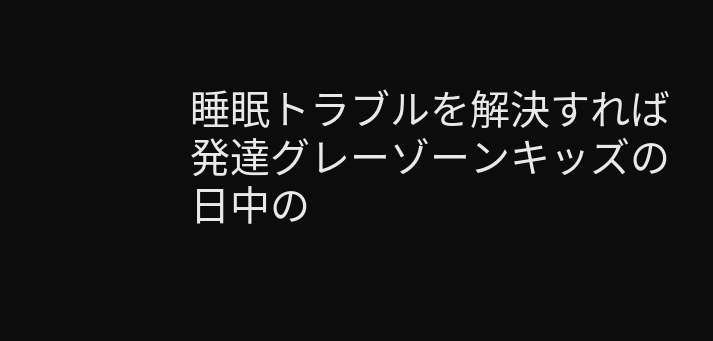睡眠トラブルを解決すれば
発達グレーゾーンキッズの
日中の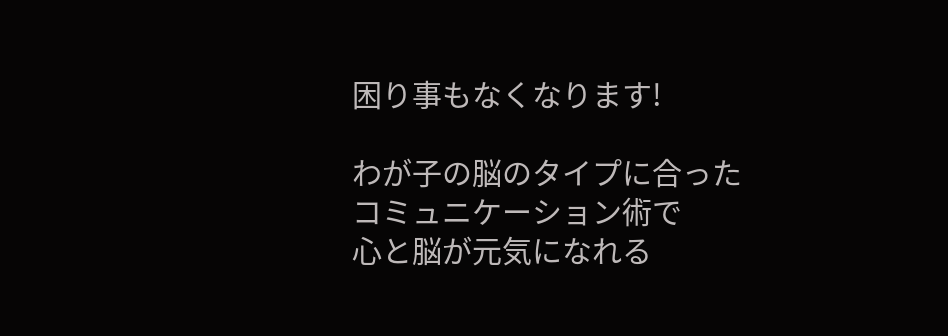困り事もなくなります!

わが子の脳のタイプに合った
コミュニケーション術で
心と脳が元気になれる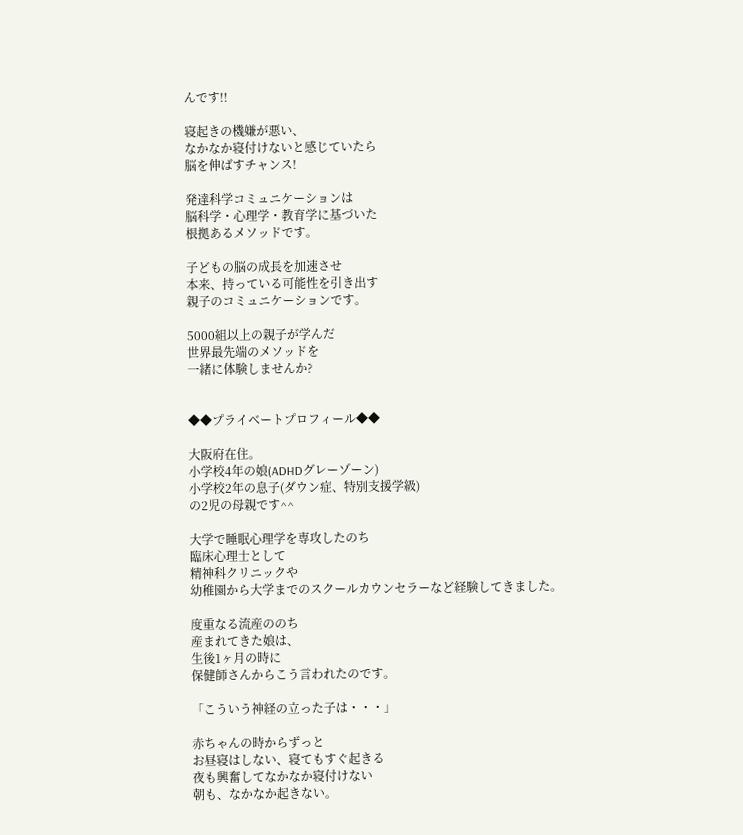んです!!

寝起きの機嫌が悪い、
なかなか寝付けないと感じていたら
脳を伸ばすチャンス!

発達科学コミュニケーションは
脳科学・心理学・教育学に基づいた
根拠あるメソッドです。

子どもの脳の成長を加速させ
本来、持っている可能性を引き出す
親子のコミュニケーションです。

5000組以上の親子が学んだ
世界最先端のメソッドを
一緒に体験しませんか?


◆◆プライベートプロフィール◆◆

大阪府在住。
小学校4年の娘(ADHDグレーゾーン)
小学校2年の息子(ダウン症、特別支援学級)
の2児の母親です^^

大学で睡眠心理学を専攻したのち
臨床心理士として
精神科クリニックや
幼稚園から大学までのスクールカウンセラーなど経験してきました。

度重なる流産ののち
産まれてきた娘は、
生後1ヶ月の時に
保健師さんからこう言われたのです。

「こういう神経の立った子は・・・」

赤ちゃんの時からずっと
お昼寝はしない、寝てもすぐ起きる
夜も興奮してなかなか寝付けない
朝も、なかなか起きない。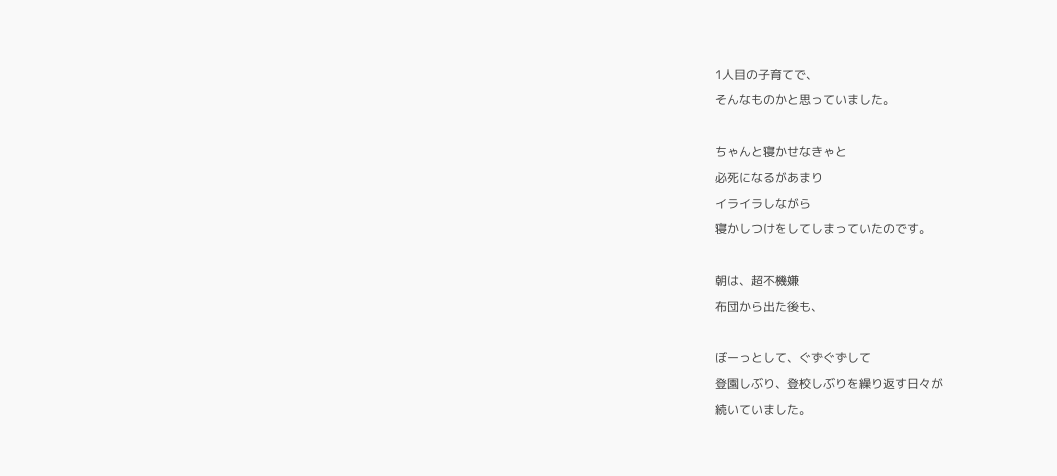1人目の子育てで、
そんなものかと思っていました。

ちゃんと寝かせなきゃと
必死になるがあまり
イライラしながら
寝かしつけをしてしまっていたのです。

朝は、超不機嫌
布団から出た後も、

ぼーっとして、ぐずぐずして
登園しぶり、登校しぶりを繰り返す日々が
続いていました。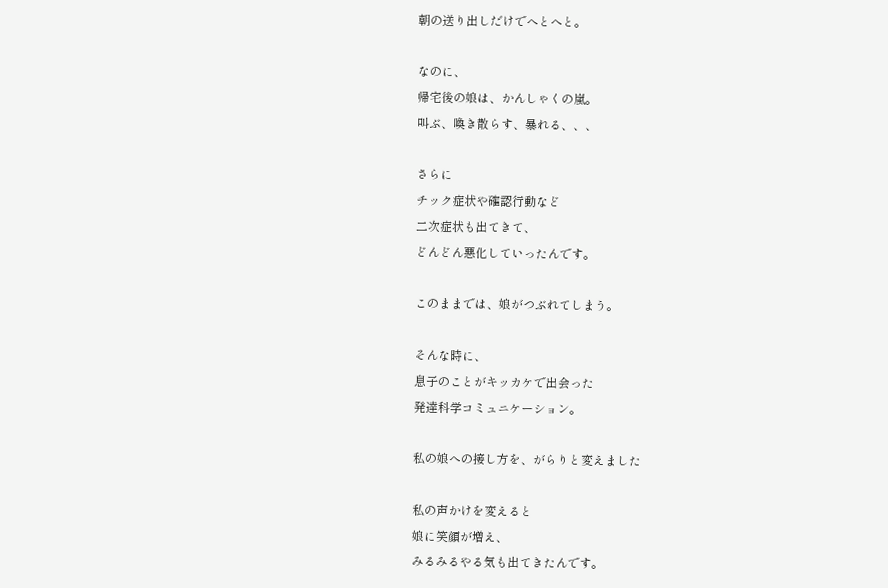朝の送り出しだけでへとへと。

なのに、
帰宅後の娘は、かんしゃくの嵐。
叫ぶ、喚き散らす、暴れる、、、

さらに
チック症状や確認行動など
二次症状も出てきて、
どんどん悪化していったんです。

このままでは、娘がつぶれてしまう。

そんな時に、
息子のことがキッカケで出会った
発達科学コミュニケーション。

私の娘への接し方を、がらりと変えました

私の声かけを変えると
娘に笑顔が増え、
みるみるやる気も出てきたんです。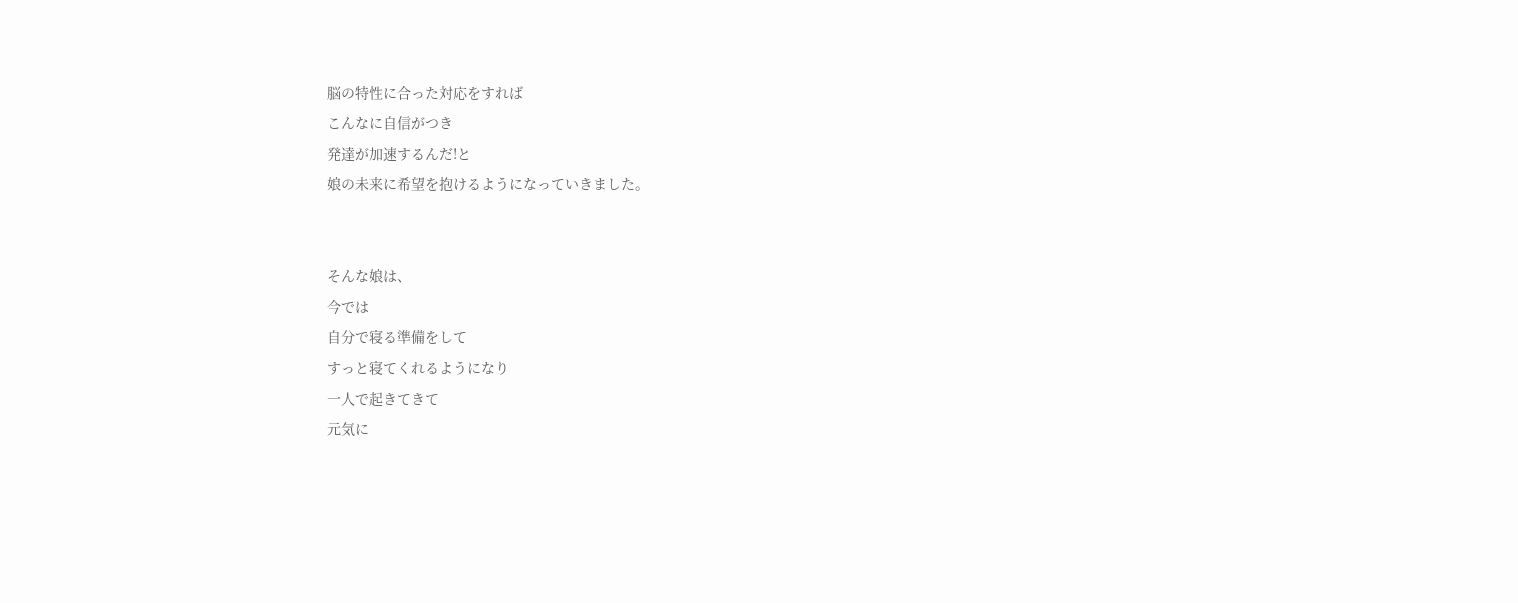脳の特性に合った対応をすれば
こんなに自信がつき
発達が加速するんだ!と
娘の未来に希望を抱けるようになっていきました。


そんな娘は、
今では
自分で寝る準備をして
すっと寝てくれるようになり
一人で起きてきて
元気に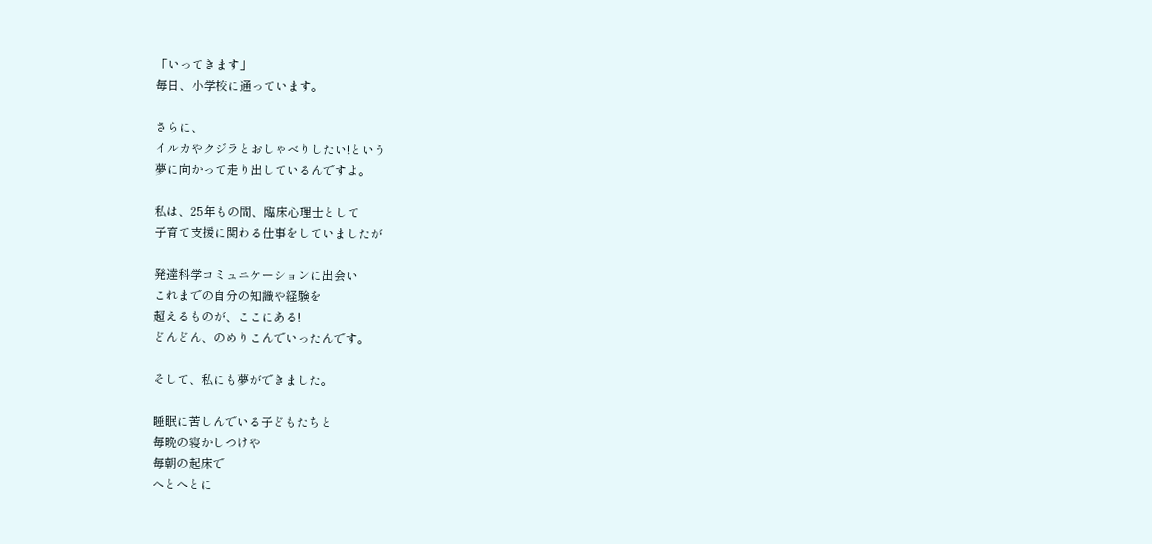「いってきます」
毎日、小学校に通っています。

さらに、
イルカやクジラとおしゃべりしたい!という
夢に向かって走り出しているんですよ。

私は、25年もの間、臨床心理士として
子育て支援に関わる仕事をしていましたが

発達科学コミュニケーションに出会い
これまでの自分の知識や経験を
超えるものが、ここにある!
どんどん、のめりこんでいったんです。

そして、私にも夢ができました。

睡眠に苦しんでいる子どもたちと
毎晩の寝かしつけや
毎朝の起床で
へとへとに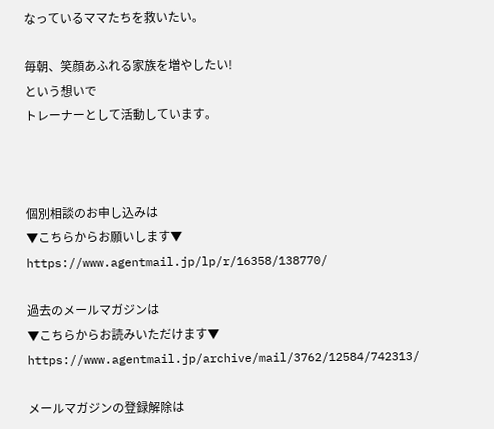なっているママたちを救いたい。

毎朝、笑顔あふれる家族を増やしたい!
という想いで
トレーナーとして活動しています。



個別相談のお申し込みは
▼こちらからお願いします▼
https://www.agentmail.jp/lp/r/16358/138770/

過去のメールマガジンは
▼こちらからお読みいただけます▼
https://www.agentmail.jp/archive/mail/3762/12584/742313/

メールマガジンの登録解除は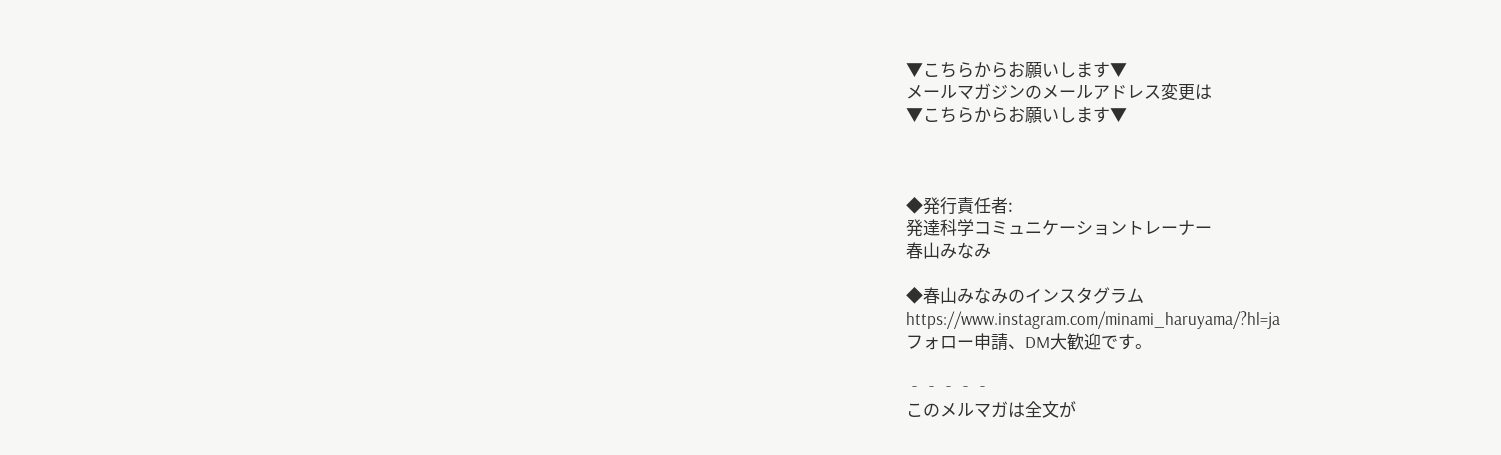▼こちらからお願いします▼
メールマガジンのメールアドレス変更は
▼こちらからお願いします▼



◆発行責任者:
発達科学コミュニケーショントレーナー
春山みなみ

◆春山みなみのインスタグラム
https://www.instagram.com/minami_haruyama/?hl=ja
フォロー申請、DM大歓迎です。

‐‐‐‐‐
このメルマガは全文が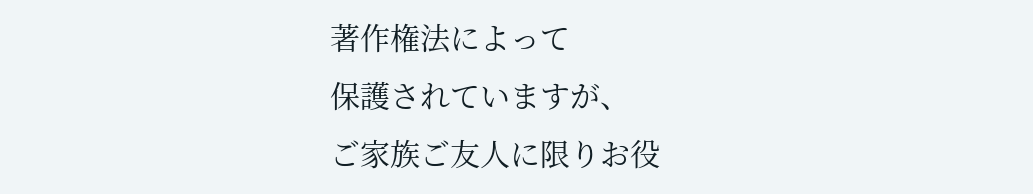著作権法によって
保護されていますが、
ご家族ご友人に限りお役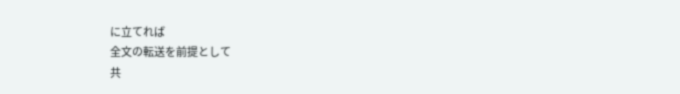に立てれば
全文の転送を前提として
共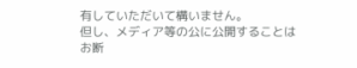有していただいて構いません。
但し、メディア等の公に公開することは
お断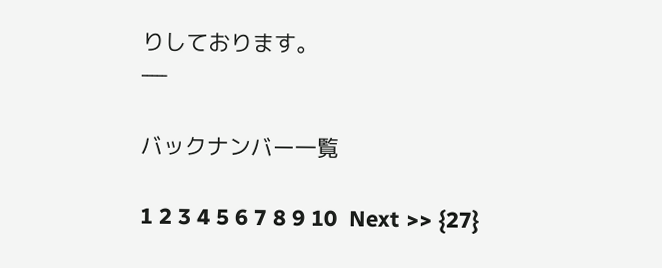りしております。
‐‐‐‐‐

バックナンバー一覧

1 2 3 4 5 6 7 8 9 10  Next >> {27}